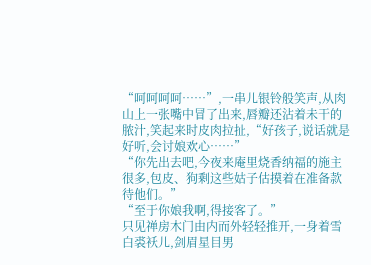“呵呵呵呵……”,一串儿银铃般笑声,从肉山上一张嘴中冒了出来,唇瓣还沾着未干的脓汁,笑起来时皮肉拉扯,“好孩子,说话就是好听,会讨娘欢心……”
“你先出去吧,今夜来庵里烧香纳福的施主很多,包皮、狗剩这些姑子估摸着在准备款待他们。”
“至于你娘我啊,得接客了。”
只见禅房木门由内而外轻轻推开,一身着雪白裘袄儿,剑眉星目男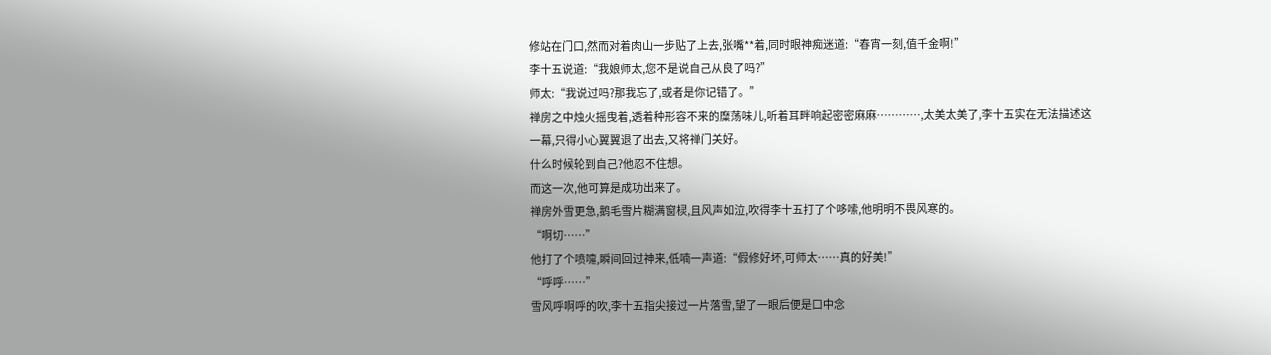修站在门口,然而对着肉山一步贴了上去,张嘴**着,同时眼神痴迷道:“春宵一刻,值千金啊!”
李十五说道:“我娘师太,您不是说自己从良了吗?”
师太:“我说过吗?那我忘了,或者是你记错了。”
禅房之中烛火摇曳着,透着种形容不来的糜荡味儿,听着耳畔响起密密麻麻…………,太美太美了,李十五实在无法描述这一幕,只得小心翼翼退了出去,又将禅门关好。
什么时候轮到自己?他忍不住想。
而这一次,他可算是成功出来了。
禅房外雪更急,鹅毛雪片糊满窗棂,且风声如泣,吹得李十五打了个哆嗦,他明明不畏风寒的。
“啊切……”
他打了个喷嚏,瞬间回过神来,低喃一声道:“假修好坏,可师太……真的好美!”
“呼呼……”
雪风呼啊呼的吹,李十五指尖接过一片落雪,望了一眼后便是口中念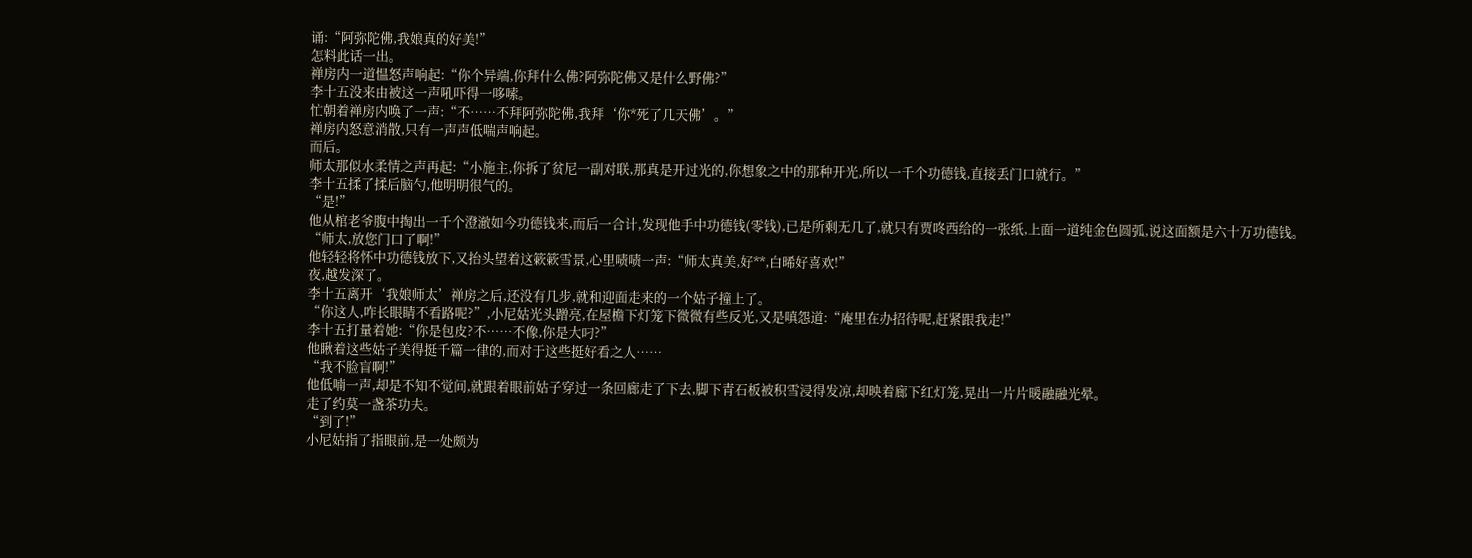诵:“阿弥陀佛,我娘真的好美!”
怎料此话一出。
禅房内一道愠怒声响起:“你个异端,你拜什么佛?阿弥陀佛又是什么野佛?”
李十五没来由被这一声吼吓得一哆嗦。
忙朝着禅房内唤了一声:“不……不拜阿弥陀佛,我拜‘你*死了几天佛’。”
禅房内怒意消散,只有一声声低喘声响起。
而后。
师太那似水柔情之声再起:“小施主,你拆了贫尼一副对联,那真是开过光的,你想象之中的那种开光,所以一千个功德钱,直接丢门口就行。”
李十五揉了揉后脑勺,他明明很气的。
“是!”
他从棺老爷腹中掏出一千个澄澈如今功德钱来,而后一合计,发现他手中功德钱(零钱),已是所剩无几了,就只有贾咚西给的一张纸,上面一道纯金色圆弧,说这面额是六十万功德钱。
“师太,放您门口了啊!”
他轻轻将怀中功德钱放下,又抬头望着这簌簌雪景,心里啧啧一声:“师太真美,好**,白晞好喜欢!”
夜,越发深了。
李十五离开‘我娘师太’禅房之后,还没有几步,就和迎面走来的一个姑子撞上了。
“你这人,咋长眼睛不看路呢?”,小尼姑光头蹭亮,在屋檐下灯笼下微微有些反光,又是嗔怨道:“庵里在办招待呢,赶紧跟我走!”
李十五打量着她:“你是包皮?不……不像,你是大叼?”
他瞅着这些姑子美得挺千篇一律的,而对于这些挺好看之人……
“我不脸盲啊!”
他低喃一声,却是不知不觉间,就跟着眼前姑子穿过一条回廊走了下去,脚下青石板被积雪浸得发凉,却映着廊下红灯笼,晃出一片片暖融融光晕。
走了约莫一盏茶功夫。
“到了!”
小尼姑指了指眼前,是一处颇为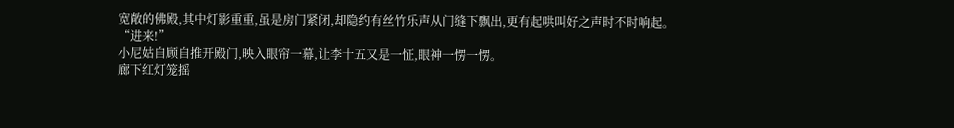宽敞的佛殿,其中灯影重重,虽是房门紧闭,却隐约有丝竹乐声从门缝下飘出,更有起哄叫好之声时不时响起。
“进来!”
小尼姑自顾自推开殿门,映入眼帘一幕,让李十五又是一怔,眼神一愣一愣。
廊下红灯笼摇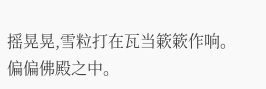摇晃晃,雪粒打在瓦当簌簌作响。
偏偏佛殿之中。